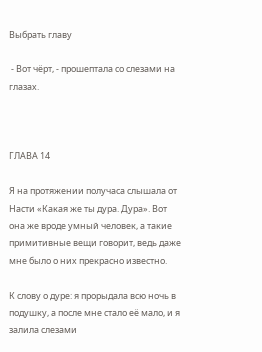Выбрать главу

 - Вот чёрт, - прошептала со слезами на глазах.



ГЛАВА 14

Я на протяжении получаса слышала от Насти «Какая же ты дура. Дура». Вот она же вроде умный человек, а такие примитивные вещи говорит, ведь даже мне было о них прекрасно известно.

К слову о дуре: я прорыдала всю ночь в подушку, а после мне стало её мало, и я залила слезами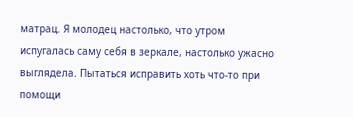матрац. Я молодец настолько, что утром испугалась саму себя в зеркале, настолько ужасно выглядела. Пытаться исправить хоть что-то при помощи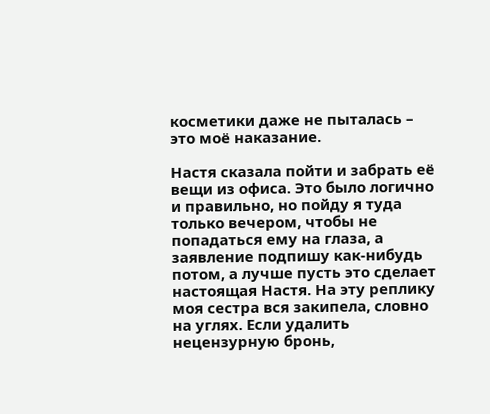косметики даже не пыталась – это моё наказание.

Настя сказала пойти и забрать её вещи из офиса. Это было логично и правильно, но пойду я туда только вечером, чтобы не попадаться ему на глаза, а заявление подпишу как-нибудь потом, а лучше пусть это сделает настоящая Настя. На эту реплику моя сестра вся закипела, словно на углях. Если удалить нецензурную бронь,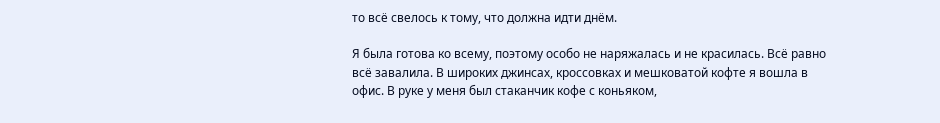то всё свелось к тому, что должна идти днём.

Я была готова ко всему, поэтому особо не наряжалась и не красилась. Всё равно всё завалила. В широких джинсах, кроссовках и мешковатой кофте я вошла в офис. В руке у меня был стаканчик кофе с коньяком,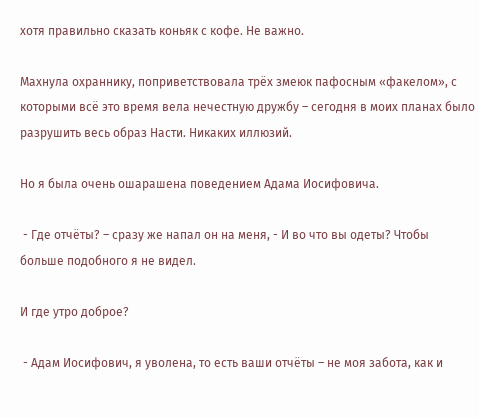хотя правильно сказать коньяк с кофе. Не важно.

Махнула охраннику, поприветствовала трёх змеюк пафосным «факелом», с которыми всё это время вела нечестную дружбу – сегодня в моих планах было разрушить весь образ Насти. Никаких иллюзий.

Но я была очень ошарашена поведением Адама Иосифовича.

 - Где отчёты? – сразу же напал он на меня, - И во что вы одеты? Чтобы больше подобного я не видел.

И где утро доброе?

 - Адам Иосифович, я уволена, то есть ваши отчёты – не моя забота, как и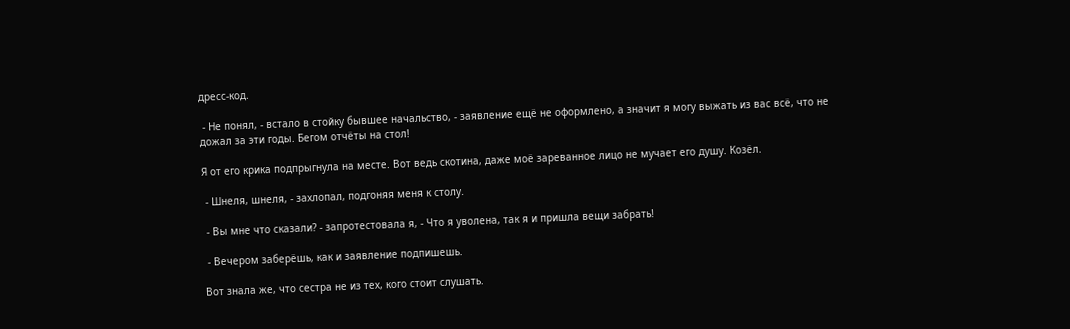дресс-код.

 - Не понял, - встало в стойку бывшее начальство, - заявление ещё не оформлено, а значит я могу выжать из вас всё, что не дожал за эти годы. Бегом отчёты на стол!

Я от его крика подпрыгнула на месте. Вот ведь скотина, даже моё зареванное лицо не мучает его душу. Козёл.

 - Шнеля, шнеля, - захлопал, подгоняя меня к столу.

 - Вы мне что сказали? - запротестовала я, - Что я уволена, так я и пришла вещи забрать!

 - Вечером заберёшь, как и заявление подпишешь.

Вот знала же, что сестра не из тех, кого стоит слушать.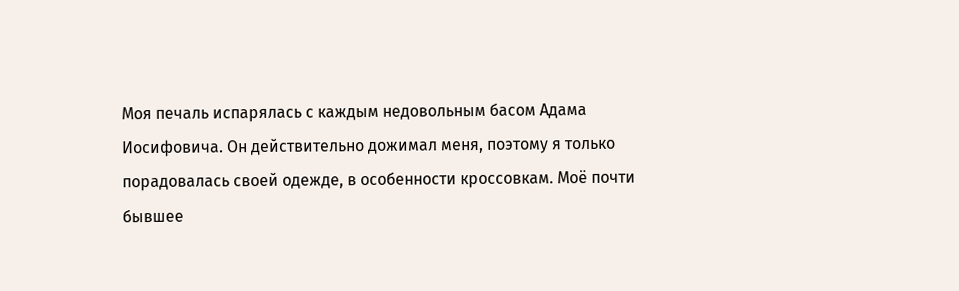Моя печаль испарялась с каждым недовольным басом Адама Иосифовича. Он действительно дожимал меня, поэтому я только порадовалась своей одежде, в особенности кроссовкам. Моё почти бывшее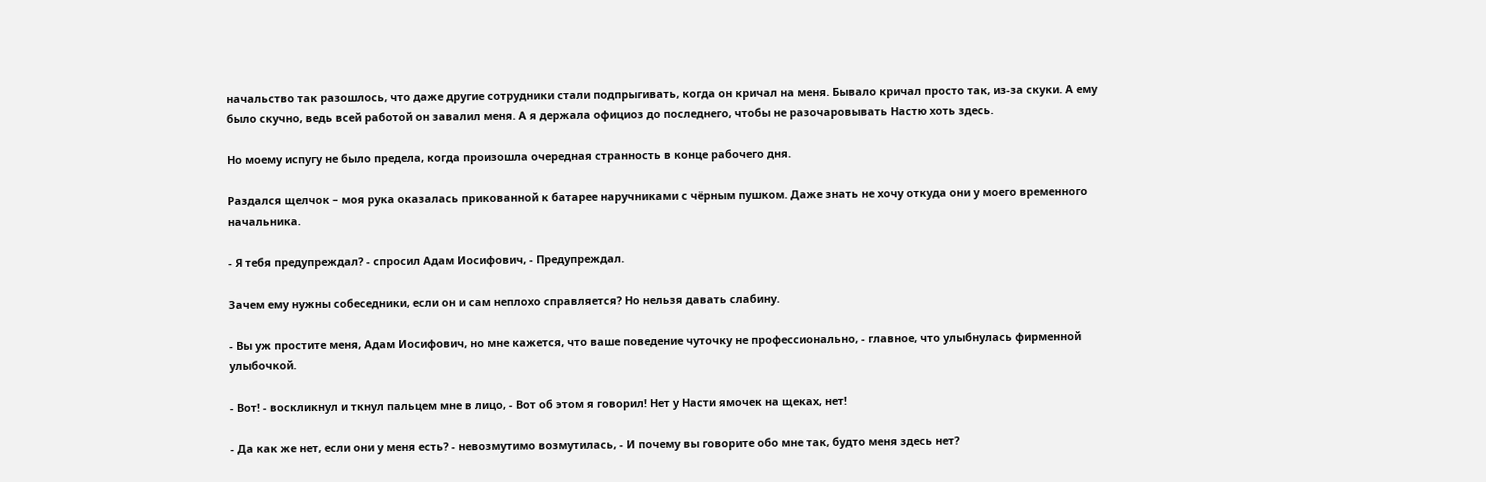начальство так разошлось, что даже другие сотрудники стали подпрыгивать, когда он кричал на меня. Бывало кричал просто так, из-за скуки. А ему было скучно, ведь всей работой он завалил меня. А я держала официоз до последнего, чтобы не разочаровывать Настю хоть здесь.

Но моему испугу не было предела, когда произошла очередная странность в конце рабочего дня.

Раздался щелчок – моя рука оказалась прикованной к батарее наручниками с чёрным пушком. Даже знать не хочу откуда они у моего временного начальника.

- Я тебя предупреждал? - спросил Адам Иосифович, - Предупреждал.

Зачем ему нужны собеседники, если он и сам неплохо справляется? Но нельзя давать слабину.

- Вы уж простите меня, Адам Иосифович, но мне кажется, что ваше поведение чуточку не профессионально, - главное, что улыбнулась фирменной улыбочкой.

- Вот! - воскликнул и ткнул пальцем мне в лицо, - Вот об этом я говорил! Нет у Насти ямочек на щеках, нет!

- Да как же нет, если они у меня есть? - невозмутимо возмутилась, - И почему вы говорите обо мне так, будто меня здесь нет?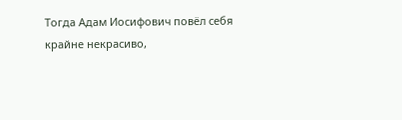Тогда Адам Иосифович повёл себя крайне некрасиво,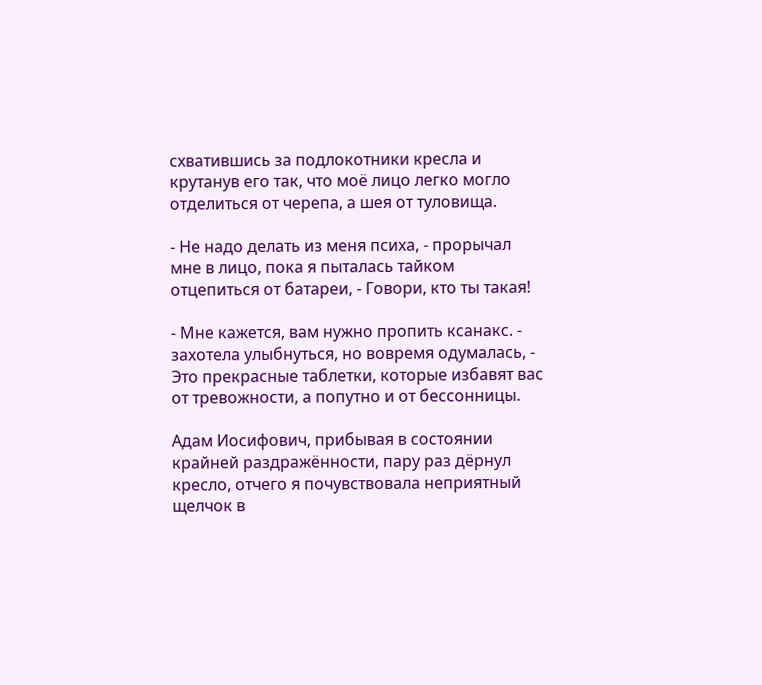схватившись за подлокотники кресла и крутанув его так, что моё лицо легко могло отделиться от черепа, а шея от туловища.

- Не надо делать из меня психа, - прорычал мне в лицо, пока я пыталась тайком отцепиться от батареи, - Говори, кто ты такая!

- Мне кажется, вам нужно пропить ксанакс. - захотела улыбнуться, но вовремя одумалась, - Это прекрасные таблетки, которые избавят вас от тревожности, а попутно и от бессонницы.

Адам Иосифович, прибывая в состоянии крайней раздражённости, пару раз дёрнул кресло, отчего я почувствовала неприятный щелчок в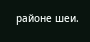районе шеи.